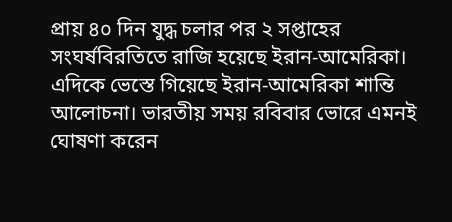প্রায় ৪০ দিন যুদ্ধ চলার পর ২ সপ্তাহের সংঘর্ষবিরতিতে রাজি হয়েছে ইরান-আমেরিকা। এদিকে ভেস্তে গিয়েছে ইরান-আমেরিকা শান্তি আলোচনা। ভারতীয় সময় রবিবার ভোরে এমনই ঘোষণা করেন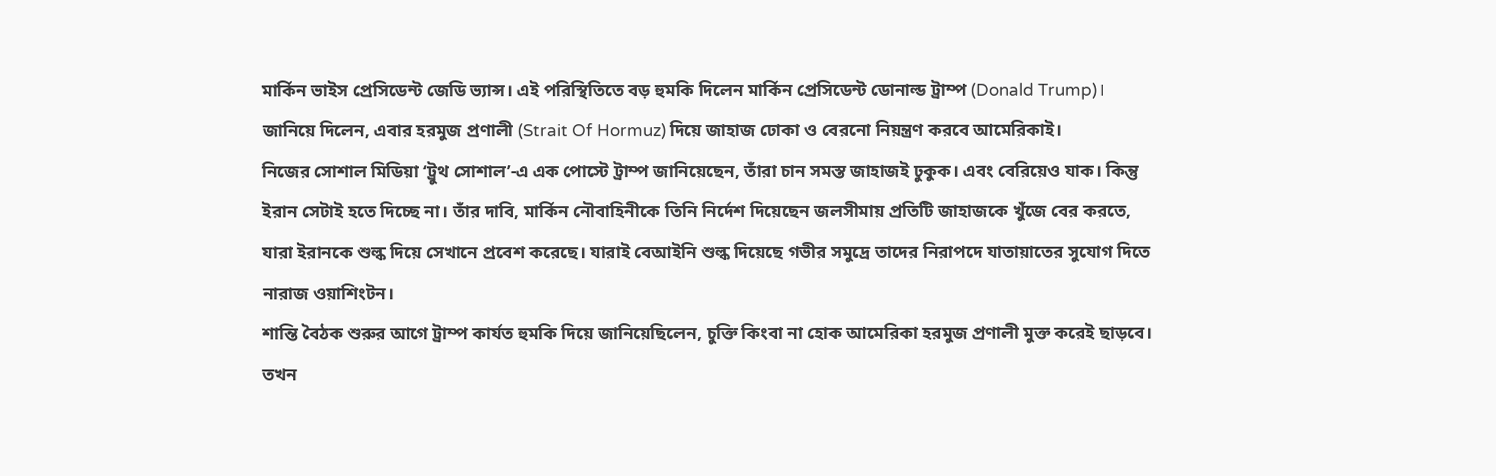মার্কিন ভাইস প্রেসিডেন্ট জেডি ভ্যান্স। এই পরিস্থিতিতে বড় হুমকি দিলেন মার্কিন প্রেসিডেন্ট ডোনাল্ড ট্রাম্প (Donald Trump)। জানিয়ে দিলেন, এবার হরমুজ প্রণালী (Strait Of Hormuz) দিয়ে জাহাজ ঢোকা ও বেরনো নিয়ন্ত্রণ করবে আমেরিকাই।
নিজের সোশাল মিডিয়া ‘ট্রুথ সোশাল’-এ এক পোস্টে ট্রাম্প জানিয়েছেন, তাঁরা চান সমস্ত জাহাজই ঢুকুক। এবং বেরিয়েও যাক। কিন্তু ইরান সেটাই হতে দিচ্ছে না। তাঁর দাবি, মার্কিন নৌবাহিনীকে তিনি নির্দেশ দিয়েছেন জলসীমায় প্রতিটি জাহাজকে খুঁজে বের করতে, যারা ইরানকে শুল্ক দিয়ে সেখানে প্রবেশ করেছে। যারাই বেআইনি শুল্ক দিয়েছে গভীর সমুদ্রে তাদের নিরাপদে যাতায়াতের সুযোগ দিতে নারাজ ওয়াশিংটন।
শান্তি বৈঠক শুরুর আগে ট্রাম্প কার্যত হুমকি দিয়ে জানিয়েছিলেন, চুক্তি কিংবা না হোক আমেরিকা হরমুজ প্রণালী মুক্ত করেই ছাড়বে। তখন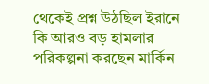থেকেই প্রশ্ন উঠছিল ইরানে কি আরও বড় হামলার পরিকল্পনা করছেন মার্কিন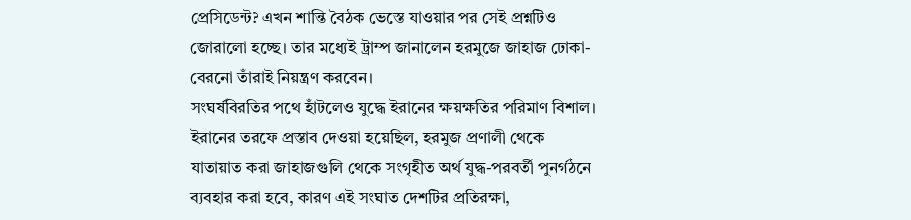প্রেসিডেন্ট? এখন শান্তি বৈঠক ভেস্তে যাওয়ার পর সেই প্রশ্নটিও জোরালো হচ্ছে। তার মধ্যেই ট্রাম্প জানালেন হরমুজে জাহাজ ঢোকা-বেরনো তাঁরাই নিয়ন্ত্রণ করবেন।
সংঘর্ষবিরতির পথে হাঁটলেও যুদ্ধে ইরানের ক্ষয়ক্ষতির পরিমাণ বিশাল। ইরানের তরফে প্রস্তাব দেওয়া হয়েছিল, হরমুজ প্রণালী থেকে যাতায়াত করা জাহাজগুলি থেকে সংগৃহীত অর্থ যুদ্ধ-পরবর্তী পুনর্গঠনে ব্যবহার করা হবে, কারণ এই সংঘাত দেশটির প্রতিরক্ষা,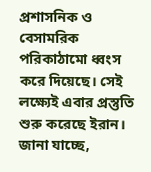প্রশাসনিক ও বেসামরিক পরিকাঠামো ধ্বংস করে দিয়েছে। সেই লক্ষ্যেই এবার প্রস্তুতি শুরু করেছে ইরান। জানা যাচ্ছে,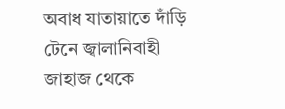অবাধ যাতায়াতে দাঁড়ি টেনে জ্বালানিবাহী জাহাজ থেকে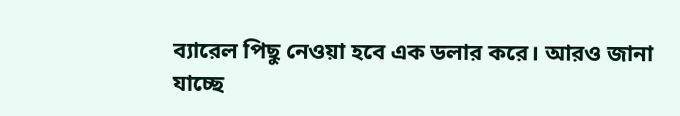ব্যারেল পিছু নেওয়া হবে এক ডলার করে। আরও জানা যাচ্ছে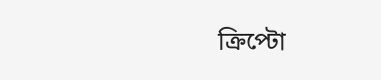ক্রিপ্টো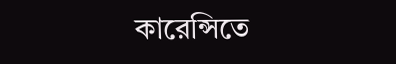কারেন্সিতে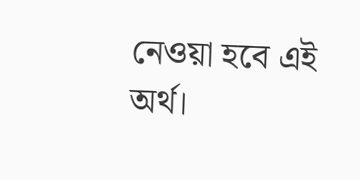নেওয়া হবে এই অর্থ।